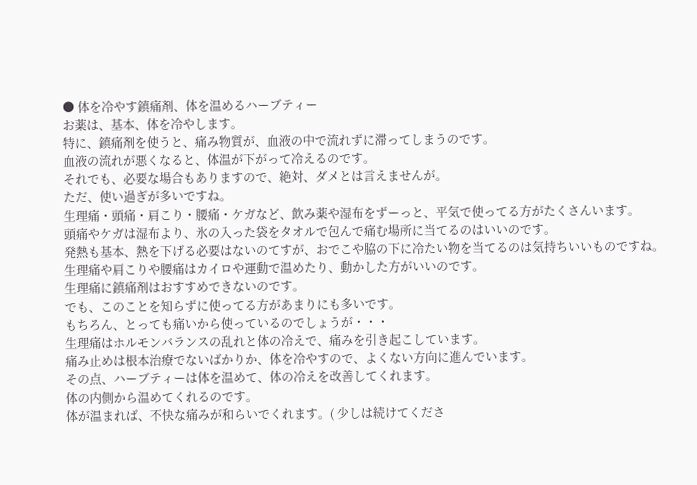● 体を冷やす鎮痛剤、体を温めるハーブティー
お薬は、基本、体を冷やします。
特に、鎮痛剤を使うと、痛み物質が、血液の中で流れずに滞ってしまうのです。
血液の流れが悪くなると、体温が下がって冷えるのです。
それでも、必要な場合もありますので、絶対、ダメとは言えませんが。
ただ、使い過ぎが多いですね。
生理痛・頭痛・肩こり・腰痛・ケガなど、飲み薬や湿布をずーっと、平気で使ってる方がたくさんいます。
頭痛やケガは湿布より、氷の入った袋をタオルで包んで痛む場所に当てるのはいいのです。
発熱も基本、熱を下げる必要はないのてすが、おでこや脇の下に冷たい物を当てるのは気持ちいいものですね。
生理痛や肩こりや腰痛はカイロや運動で温めたり、動かした方がいいのです。
生理痛に鎮痛剤はおすすめできないのです。
でも、このことを知らずに使ってる方があまりにも多いです。
もちろん、とっても痛いから使っているのでしょうが・・・
生理痛はホルモンバランスの乱れと体の冷えで、痛みを引き起こしています。
痛み止めは根本治療でないばかりか、体を冷やすので、よくない方向に進んでいます。
その点、ハーブティーは体を温めて、体の冷えを改善してくれます。
体の内側から温めてくれるのです。
体が温まれば、不快な痛みが和らいでくれます。( 少しは続けてくださ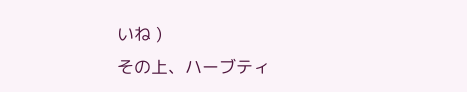いね )
その上、ハーブティ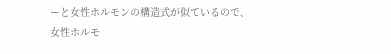ーと女性ホルモンの構造式が似ているので、女性ホルモ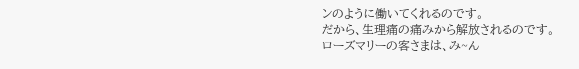ンのように働いてくれるのです。
だから、生理痛の痛みから解放されるのです。
ローズマリーの客さまは、み~ん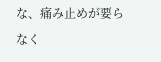な、痛み止めが要らなく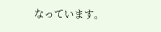なっています。